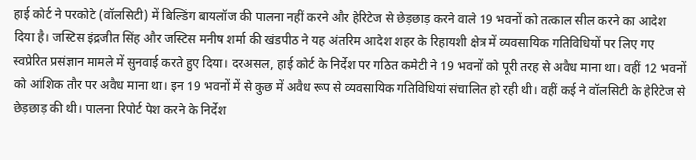हाई कोर्ट ने परकोटे (वॉलसिटी) में बिल्डिंग बायलॉज की पालना नहीं करने और हेरिटेज से छेड़छाड़ करने वाले 19 भवनों को तत्काल सील करने का आदेश दिया है। जस्टिस इंद्रजीत सिंह और जस्टिस मनीष शर्मा की खंडपीठ ने यह अंतरिम आदेश शहर के रिहायशी क्षेत्र में व्यवसायिक गतिविधियों पर लिए गए स्वप्रेरित प्रसंज्ञान मामले में सुनवाई करते हुए दिया। दरअसल, हाई कोर्ट के निर्देश पर गठित कमेटी ने 19 भवनों को पूरी तरह से अवैध माना था। वहीं 12 भवनों को आंशिक तौर पर अवैध माना था। इन 19 भवनों में से कुछ में अवैध रूप से व्यवसायिक गतिविधियां संचालित हो रही थी। वहीं कई ने वॉलसिटी के हेरिटेज से छेड़छाड़ की थी। पालना रिपोर्ट पेश करने के निर्देश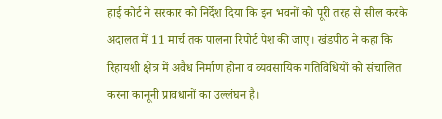हाई कोर्ट ने सरकार को निर्देश दिया कि इन भवनों को पूरी तरह से सील करके अदालत में 11 मार्च तक पालना रिपोर्ट पेश की जाए। खंडपीठ ने कहा कि रिहायशी क्षेत्र में अवैध निर्माण होना व व्यवसायिक गतिविधियों को संचालित करना कानूनी प्रावधानों का उल्लंघन है।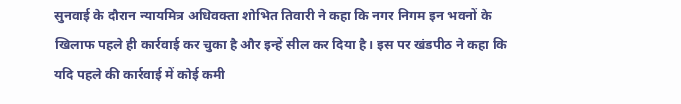सुनवाई के दौरान न्यायमित्र अधिवक्ता शोभित तिवारी ने कहा कि नगर निगम इन भवनों के खिलाफ पहले ही कार्रवाई कर चुका है और इन्हें सील कर दिया है। इस पर खंडपीठ ने कहा कि यदि पहले की कार्रवाई में कोई कमी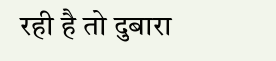रही है तो दुबारा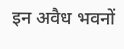इन अवैध भवनों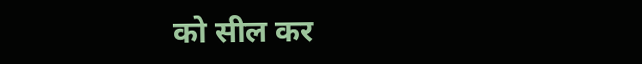को सील कर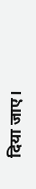दिया जाए।